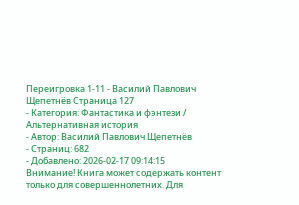Переигровка 1-11 - Василий Павлович Щепетнёв Страница 127
- Категория: Фантастика и фэнтези / Альтернативная история
- Автор: Василий Павлович Щепетнёв
- Страниц: 682
- Добавлено: 2026-02-17 09:14:15
Внимание! Книга может содержать контент только для совершеннолетних. Для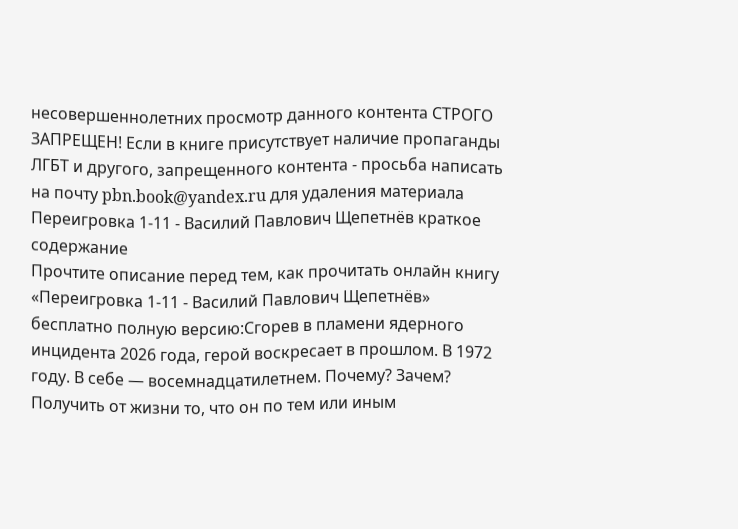несовершеннолетних просмотр данного контента СТРОГО ЗАПРЕЩЕН! Если в книге присутствует наличие пропаганды ЛГБТ и другого, запрещенного контента - просьба написать на почту pbn.book@yandex.ru для удаления материала
Переигровка 1-11 - Василий Павлович Щепетнёв краткое содержание
Прочтите описание перед тем, как прочитать онлайн книгу «Переигровка 1-11 - Василий Павлович Щепетнёв» бесплатно полную версию:Сгорев в пламени ядерного инцидента 2026 года, герой воскресает в прошлом. В 1972 году. В себе — восемнадцатилетнем. Почему? Зачем? Получить от жизни то, что он по тем или иным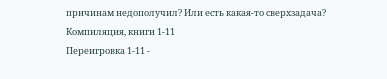причинам недополучил? Или есть какая-то сверхзадача?
Компиляция, книги 1-11
Переигровка 1-11 -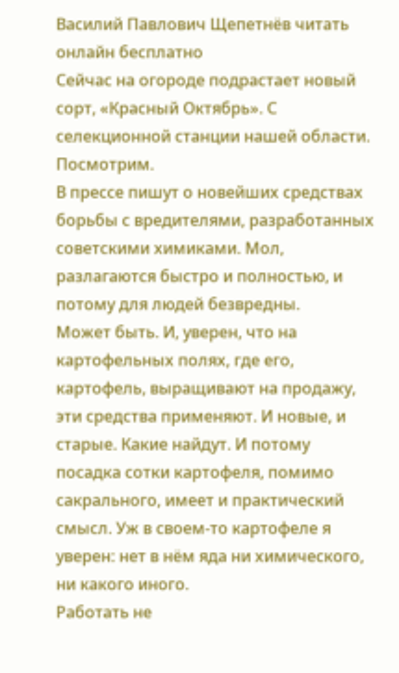Василий Павлович Щепетнёв читать онлайн бесплатно
Сейчас на огороде подрастает новый сорт, «Красный Октябрь». С селекционной станции нашей области. Посмотрим.
В прессе пишут о новейших средствах борьбы с вредителями, разработанных советскими химиками. Мол, разлагаются быстро и полностью, и потому для людей безвредны.
Может быть. И, уверен, что на картофельных полях, где его, картофель, выращивают на продажу, эти средства применяют. И новые, и старые. Какие найдут. И потому посадка сотки картофеля, помимо сакрального, имеет и практический смысл. Уж в своем-то картофеле я уверен: нет в нём яда ни химического, ни какого иного.
Работать не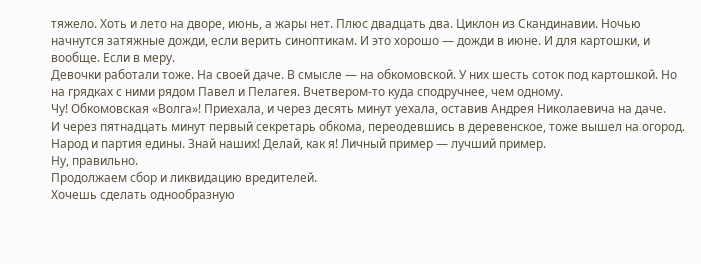тяжело. Хоть и лето на дворе, июнь, а жары нет. Плюс двадцать два. Циклон из Скандинавии. Ночью начнутся затяжные дожди, если верить синоптикам. И это хорошо — дожди в июне. И для картошки, и вообще. Если в меру.
Девочки работали тоже. На своей даче. В смысле — на обкомовской. У них шесть соток под картошкой. Но на грядках с ними рядом Павел и Пелагея. Вчетвером-то куда сподручнее, чем одному.
Чу! Обкомовская «Волга»! Приехала, и через десять минут уехала, оставив Андрея Николаевича на даче.
И через пятнадцать минут первый секретарь обкома, переодевшись в деревенское, тоже вышел на огород. Народ и партия едины. Знай наших! Делай, как я! Личный пример — лучший пример.
Ну, правильно.
Продолжаем сбор и ликвидацию вредителей.
Хочешь сделать однообразную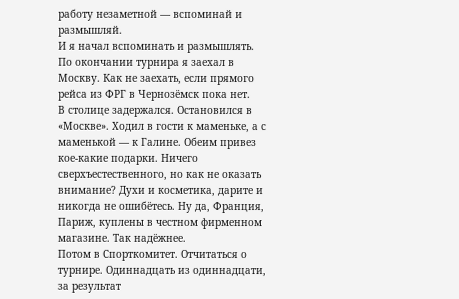работу незаметной — вспоминай и размышляй.
И я начал вспоминать и размышлять.
По окончании турнира я заехал в Москву. Как не заехать, если прямого рейса из ФРГ в Чернозёмск пока нет.
В столице задержался. Остановился в «Москве». Ходил в гости к маменьке, а с маменькой — к Галине. Обеим привез кое-какие подарки. Ничего сверхъестественного, но как не оказать внимание? Духи и косметика, дарите и никогда не ошибётесь. Ну да, Франция, Париж, куплены в честном фирменном магазине. Так надёжнее.
Потом в Спорткомитет. Отчитаться о турнире. Одиннадцать из одиннадцати, за результат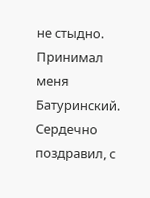не стыдно.
Принимал меня Батуринский. Сердечно поздравил, с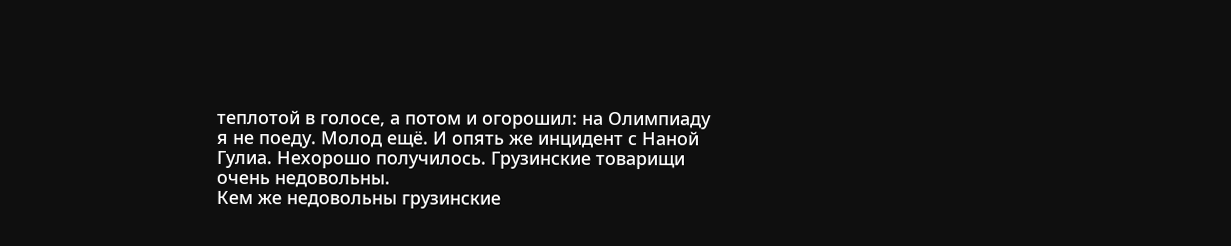теплотой в голосе, а потом и огорошил: на Олимпиаду я не поеду. Молод ещё. И опять же инцидент с Наной Гулиа. Нехорошо получилось. Грузинские товарищи очень недовольны.
Кем же недовольны грузинские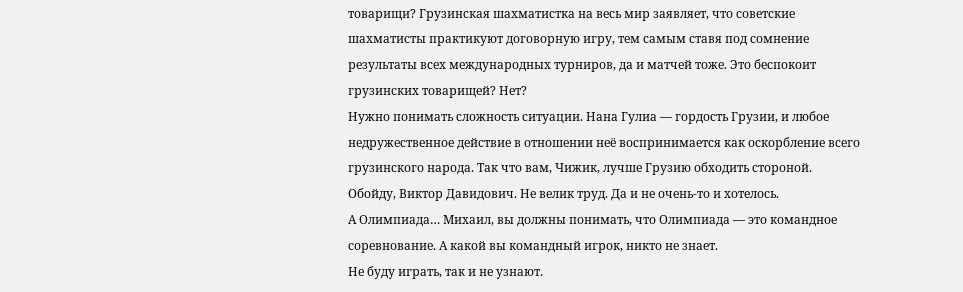товарищи? Грузинская шахматистка на весь мир заявляет, что советские шахматисты практикуют договорную игру, тем самым ставя под сомнение результаты всех международных турниров, да и матчей тоже. Это беспокоит грузинских товарищей? Нет?
Нужно понимать сложность ситуации. Нана Гулиа — гордость Грузии, и любое недружественное действие в отношении неё воспринимается как оскорбление всего грузинского народа. Так что вам, Чижик, лучше Грузию обходить стороной.
Обойду, Виктор Давидович. Не велик труд. Да и не очень-то и хотелось.
А Олимпиада… Михаил, вы должны понимать, что Олимпиада — это командное соревнование. А какой вы командный игрок, никто не знает.
Не буду играть, так и не узнают.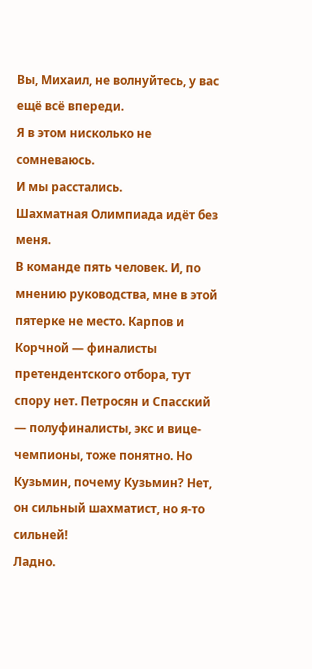Вы, Михаил, не волнуйтесь, у вас ещё всё впереди.
Я в этом нисколько не сомневаюсь.
И мы расстались.
Шахматная Олимпиада идёт без меня.
В команде пять человек. И, по мнению руководства, мне в этой пятерке не место. Карпов и Корчной — финалисты претендентского отбора, тут спору нет. Петросян и Спасский — полуфиналисты, экс и вице-чемпионы, тоже понятно. Но Кузьмин, почему Кузьмин? Нет, он сильный шахматист, но я-то сильней!
Ладно.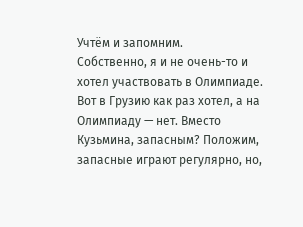Учтём и запомним.
Собственно, я и не очень-то и хотел участвовать в Олимпиаде. Вот в Грузию как раз хотел, а на Олимпиаду — нет. Вместо Кузьмина, запасным? Положим, запасные играют регулярно, но,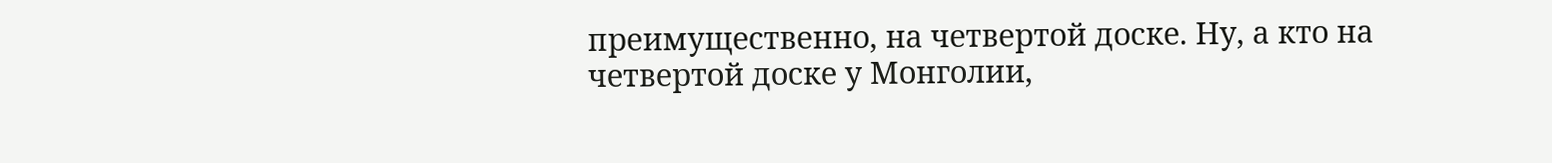преимущественно, на четвертой доске. Ну, а кто на четвертой доске у Монголии,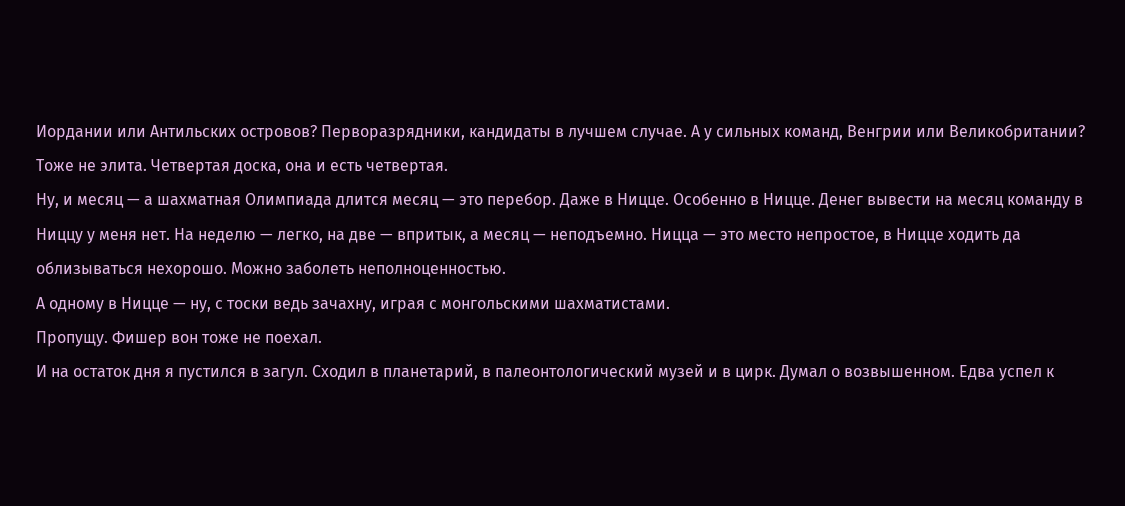Иордании или Антильских островов? Перворазрядники, кандидаты в лучшем случае. А у сильных команд, Венгрии или Великобритании? Тоже не элита. Четвертая доска, она и есть четвертая.
Ну, и месяц — а шахматная Олимпиада длится месяц — это перебор. Даже в Ницце. Особенно в Ницце. Денег вывести на месяц команду в Ниццу у меня нет. На неделю — легко, на две — впритык, а месяц — неподъемно. Ницца — это место непростое, в Ницце ходить да облизываться нехорошо. Можно заболеть неполноценностью.
А одному в Ницце — ну, с тоски ведь зачахну, играя с монгольскими шахматистами.
Пропущу. Фишер вон тоже не поехал.
И на остаток дня я пустился в загул. Сходил в планетарий, в палеонтологический музей и в цирк. Думал о возвышенном. Едва успел к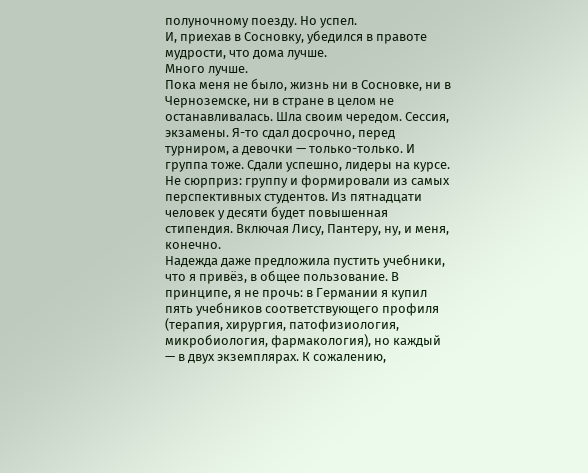полуночному поезду. Но успел.
И, приехав в Сосновку, убедился в правоте мудрости, что дома лучше.
Много лучше.
Пока меня не было, жизнь ни в Сосновке, ни в Черноземске, ни в стране в целом не останавливалась. Шла своим чередом. Сессия, экзамены. Я-то сдал досрочно, перед турниром, а девочки — только-только. И группа тоже. Сдали успешно, лидеры на курсе. Не сюрприз: группу и формировали из самых перспективных студентов. Из пятнадцати человек у десяти будет повышенная стипендия. Включая Лису, Пантеру, ну, и меня, конечно.
Надежда даже предложила пустить учебники, что я привёз, в общее пользование. В принципе, я не прочь: в Германии я купил пять учебников соответствующего профиля (терапия, хирургия, патофизиология, микробиология, фармакология), но каждый — в двух экземплярах. К сожалению,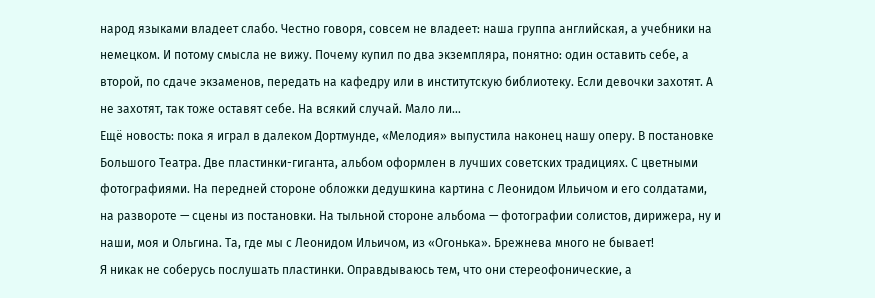народ языками владеет слабо. Честно говоря, совсем не владеет: наша группа английская, а учебники на немецком. И потому смысла не вижу. Почему купил по два экземпляра, понятно: один оставить себе, а второй, по сдаче экзаменов, передать на кафедру или в институтскую библиотеку. Если девочки захотят. А не захотят, так тоже оставят себе. На всякий случай. Мало ли…
Ещё новость: пока я играл в далеком Дортмунде, «Мелодия» выпустила наконец нашу оперу. В постановке Большого Театра. Две пластинки-гиганта, альбом оформлен в лучших советских традициях. С цветными фотографиями. На передней стороне обложки дедушкина картина с Леонидом Ильичом и его солдатами, на развороте — сцены из постановки. На тыльной стороне альбома — фотографии солистов, дирижера, ну и наши, моя и Ольгина. Та, где мы с Леонидом Ильичом, из «Огонька». Брежнева много не бывает!
Я никак не соберусь послушать пластинки. Оправдываюсь тем, что они стереофонические, а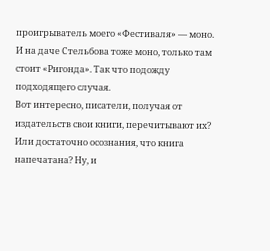проигрыватель моего «Фестиваля» — моно. И на даче Стельбова тоже моно, только там стоит «Ригонда». Так что подожду подходящего случая.
Вот интересно, писатели, получая от издательств свои книги, перечитывают их? Или достаточно осознания, что книга напечатана? Ну, и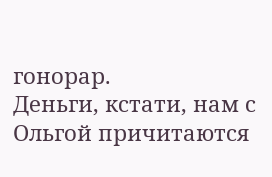гонорар.
Деньги, кстати, нам с Ольгой причитаются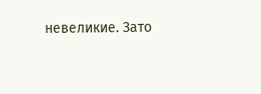невеликие. Зато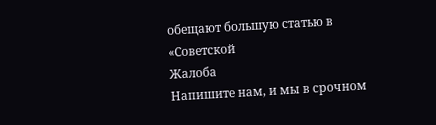обещают большую статью в «Советской
Жалоба
Напишите нам, и мы в срочном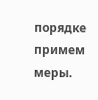порядке примем меры.